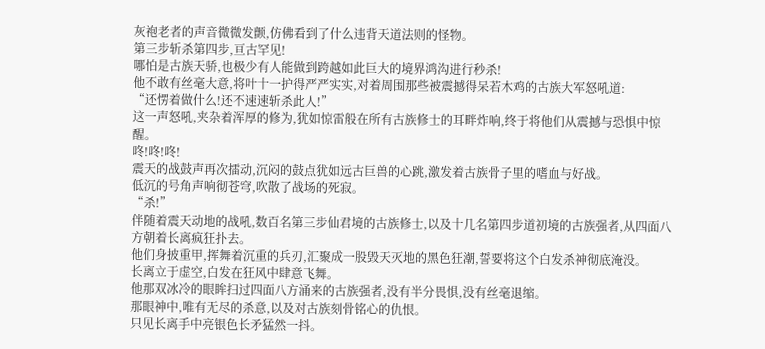灰袍老者的声音微微发颤,仿佛看到了什么违背天道法则的怪物。
第三步斩杀第四步,亘古罕见!
哪怕是古族天骄,也极少有人能做到跨越如此巨大的境界鸿沟进行秒杀!
他不敢有丝毫大意,将叶十一护得严严实实,对着周围那些被震撼得呆若木鸡的古族大军怒吼道:
“还愣着做什么!还不速速斩杀此人!”
这一声怒吼,夹杂着浑厚的修为,犹如惊雷般在所有古族修士的耳畔炸响,终于将他们从震撼与恐惧中惊醒。
咚!咚!咚!
震天的战鼓声再次擂动,沉闷的鼓点犹如远古巨兽的心跳,激发着古族骨子里的嗜血与好战。
低沉的号角声响彻苍穹,吹散了战场的死寂。
“杀!”
伴随着震天动地的战吼,数百名第三步仙君境的古族修士,以及十几名第四步道初境的古族强者,从四面八方朝着长离疯狂扑去。
他们身披重甲,挥舞着沉重的兵刃,汇聚成一股毁天灭地的黑色狂潮,誓要将这个白发杀神彻底淹没。
长离立于虚空,白发在狂风中肆意飞舞。
他那双冰冷的眼眸扫过四面八方涌来的古族强者,没有半分畏惧,没有丝毫退缩。
那眼神中,唯有无尽的杀意,以及对古族刻骨铭心的仇恨。
只见长离手中亮银色长矛猛然一抖。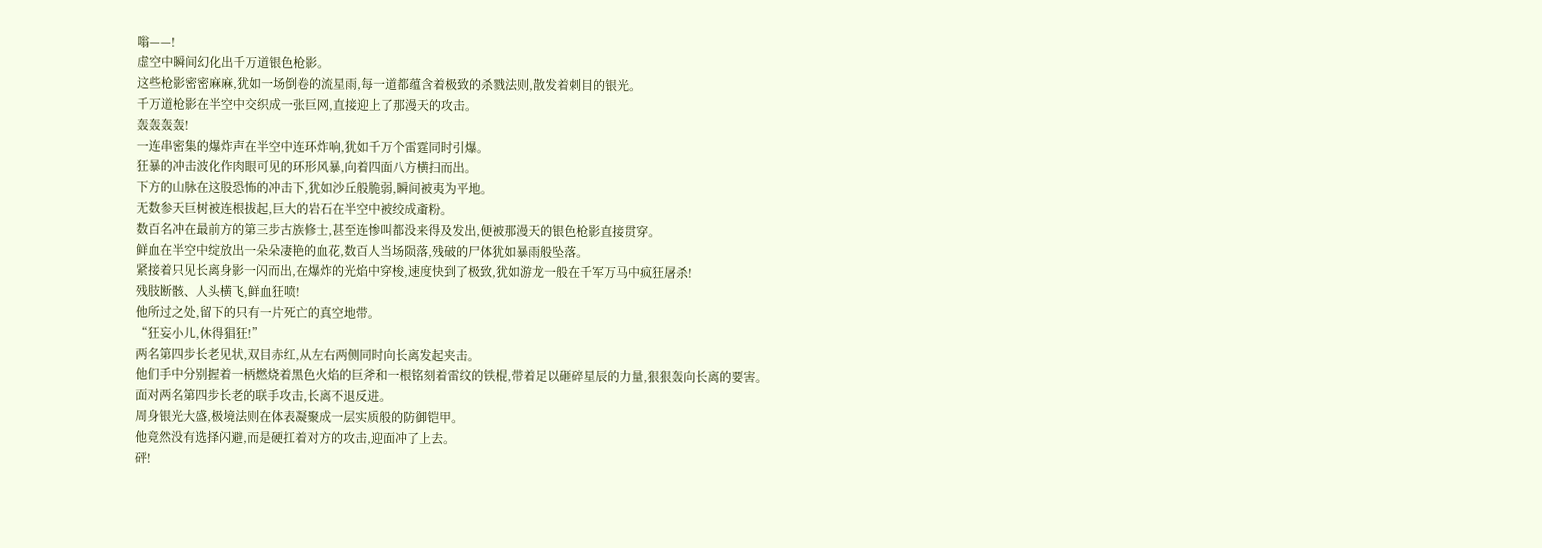嗡——!
虚空中瞬间幻化出千万道银色枪影。
这些枪影密密麻麻,犹如一场倒卷的流星雨,每一道都蕴含着极致的杀戮法则,散发着刺目的银光。
千万道枪影在半空中交织成一张巨网,直接迎上了那漫天的攻击。
轰轰轰轰!
一连串密集的爆炸声在半空中连环炸响,犹如千万个雷霆同时引爆。
狂暴的冲击波化作肉眼可见的环形风暴,向着四面八方横扫而出。
下方的山脉在这股恐怖的冲击下,犹如沙丘般脆弱,瞬间被夷为平地。
无数参天巨树被连根拔起,巨大的岩石在半空中被绞成齑粉。
数百名冲在最前方的第三步古族修士,甚至连惨叫都没来得及发出,便被那漫天的银色枪影直接贯穿。
鲜血在半空中绽放出一朵朵凄艳的血花,数百人当场陨落,残破的尸体犹如暴雨般坠落。
紧接着只见长离身影一闪而出,在爆炸的光焰中穿梭,速度快到了极致,犹如游龙一般在千军万马中疯狂屠杀!
残肢断骸、人头横飞,鲜血狂喷!
他所过之处,留下的只有一片死亡的真空地带。
“狂妄小儿,休得猖狂!”
两名第四步长老见状,双目赤红,从左右两侧同时向长离发起夹击。
他们手中分别握着一柄燃烧着黑色火焰的巨斧和一根铭刻着雷纹的铁棍,带着足以砸碎星辰的力量,狠狠轰向长离的要害。
面对两名第四步长老的联手攻击,长离不退反进。
周身银光大盛,极境法则在体表凝聚成一层实质般的防御铠甲。
他竟然没有选择闪避,而是硬扛着对方的攻击,迎面冲了上去。
砰!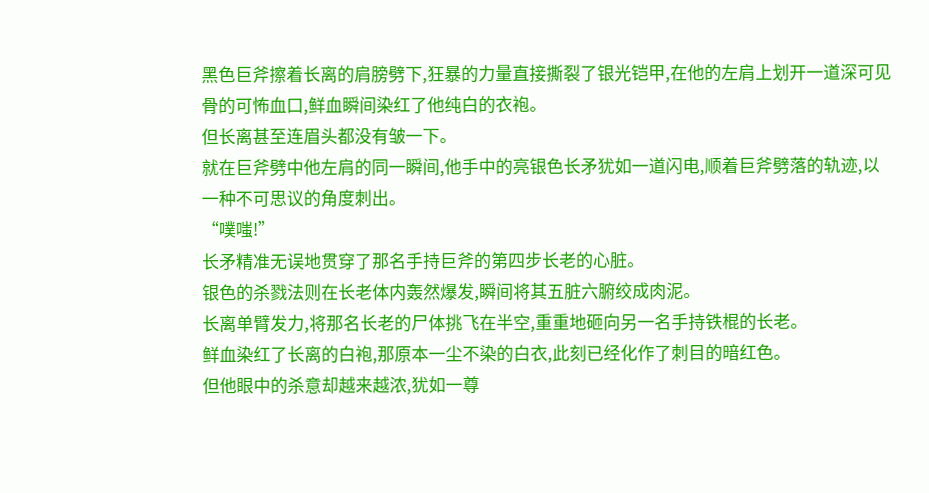黑色巨斧擦着长离的肩膀劈下,狂暴的力量直接撕裂了银光铠甲,在他的左肩上划开一道深可见骨的可怖血口,鲜血瞬间染红了他纯白的衣袍。
但长离甚至连眉头都没有皱一下。
就在巨斧劈中他左肩的同一瞬间,他手中的亮银色长矛犹如一道闪电,顺着巨斧劈落的轨迹,以一种不可思议的角度刺出。
“噗嗤!”
长矛精准无误地贯穿了那名手持巨斧的第四步长老的心脏。
银色的杀戮法则在长老体内轰然爆发,瞬间将其五脏六腑绞成肉泥。
长离单臂发力,将那名长老的尸体挑飞在半空,重重地砸向另一名手持铁棍的长老。
鲜血染红了长离的白袍,那原本一尘不染的白衣,此刻已经化作了刺目的暗红色。
但他眼中的杀意却越来越浓,犹如一尊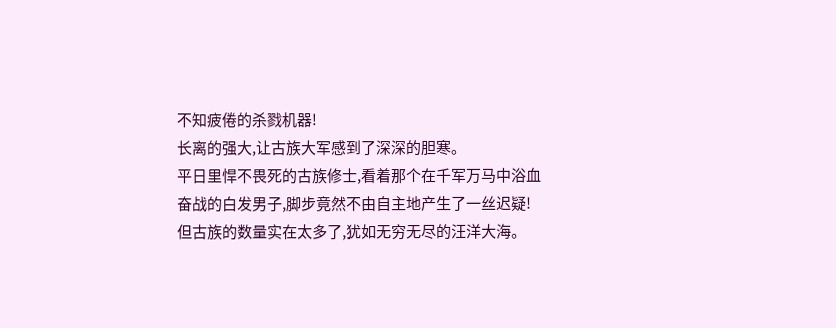不知疲倦的杀戮机器!
长离的强大,让古族大军感到了深深的胆寒。
平日里悍不畏死的古族修士,看着那个在千军万马中浴血奋战的白发男子,脚步竟然不由自主地产生了一丝迟疑!
但古族的数量实在太多了,犹如无穷无尽的汪洋大海。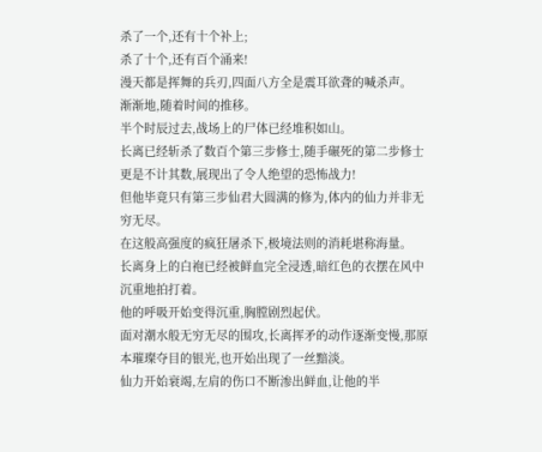杀了一个,还有十个补上;
杀了十个,还有百个涌来!
漫天都是挥舞的兵刃,四面八方全是震耳欲聋的喊杀声。
渐渐地,随着时间的推移。
半个时辰过去,战场上的尸体已经堆积如山。
长离已经斩杀了数百个第三步修士,随手碾死的第二步修士更是不计其数,展现出了令人绝望的恐怖战力!
但他毕竟只有第三步仙君大圆满的修为,体内的仙力并非无穷无尽。
在这般高强度的疯狂屠杀下,极境法则的消耗堪称海量。
长离身上的白袍已经被鲜血完全浸透,暗红色的衣摆在风中沉重地拍打着。
他的呼吸开始变得沉重,胸膛剧烈起伏。
面对潮水般无穷无尽的围攻,长离挥矛的动作逐渐变慢,那原本璀璨夺目的银光,也开始出现了一丝黯淡。
仙力开始衰竭,左肩的伤口不断渗出鲜血,让他的半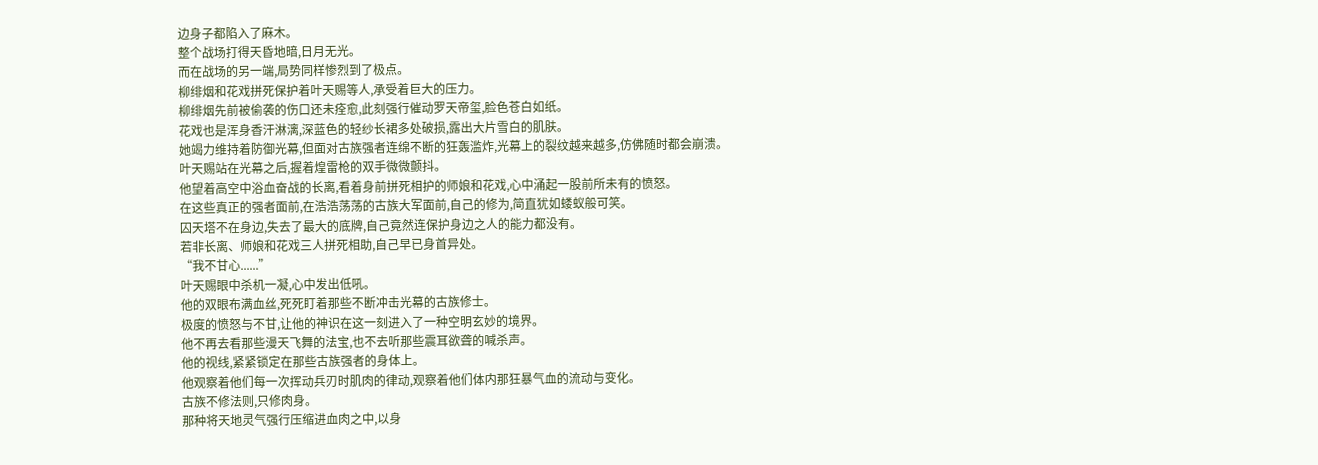边身子都陷入了麻木。
整个战场打得天昏地暗,日月无光。
而在战场的另一端,局势同样惨烈到了极点。
柳绯烟和花戏拼死保护着叶天赐等人,承受着巨大的压力。
柳绯烟先前被偷袭的伤口还未痊愈,此刻强行催动罗天帝玺,脸色苍白如纸。
花戏也是浑身香汗淋漓,深蓝色的轻纱长裙多处破损,露出大片雪白的肌肤。
她竭力维持着防御光幕,但面对古族强者连绵不断的狂轰滥炸,光幕上的裂纹越来越多,仿佛随时都会崩溃。
叶天赐站在光幕之后,握着煌雷枪的双手微微颤抖。
他望着高空中浴血奋战的长离,看着身前拼死相护的师娘和花戏,心中涌起一股前所未有的愤怒。
在这些真正的强者面前,在浩浩荡荡的古族大军面前,自己的修为,简直犹如蝼蚁般可笑。
囚天塔不在身边,失去了最大的底牌,自己竟然连保护身边之人的能力都没有。
若非长离、师娘和花戏三人拼死相助,自己早已身首异处。
“我不甘心......”
叶天赐眼中杀机一凝,心中发出低吼。
他的双眼布满血丝,死死盯着那些不断冲击光幕的古族修士。
极度的愤怒与不甘,让他的神识在这一刻进入了一种空明玄妙的境界。
他不再去看那些漫天飞舞的法宝,也不去听那些震耳欲聋的喊杀声。
他的视线,紧紧锁定在那些古族强者的身体上。
他观察着他们每一次挥动兵刃时肌肉的律动,观察着他们体内那狂暴气血的流动与变化。
古族不修法则,只修肉身。
那种将天地灵气强行压缩进血肉之中,以身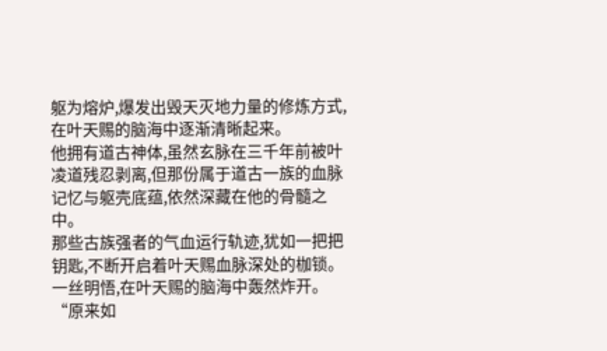躯为熔炉,爆发出毁天灭地力量的修炼方式,在叶天赐的脑海中逐渐清晰起来。
他拥有道古神体,虽然玄脉在三千年前被叶凌道残忍剥离,但那份属于道古一族的血脉记忆与躯壳底蕴,依然深藏在他的骨髓之中。
那些古族强者的气血运行轨迹,犹如一把把钥匙,不断开启着叶天赐血脉深处的枷锁。
一丝明悟,在叶天赐的脑海中轰然炸开。
“原来如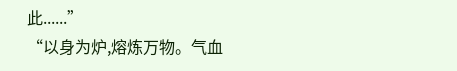此......”
“以身为炉,熔炼万物。气血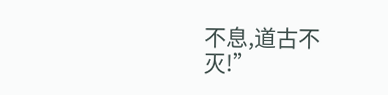不息,道古不灭!”